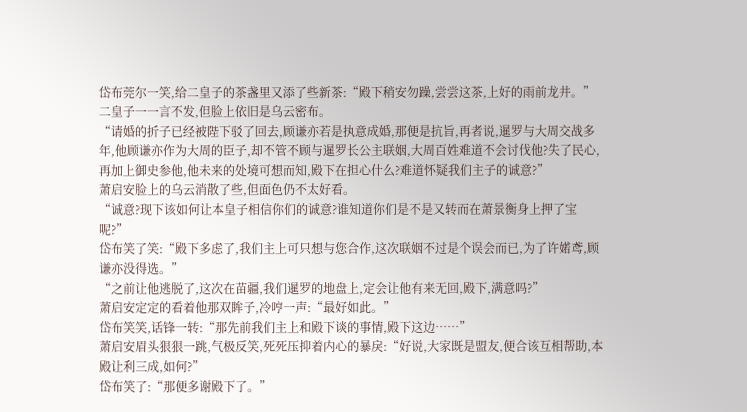岱布莞尔一笑,给二皇子的茶盏里又添了些新茶:“殿下稍安勿躁,尝尝这茶,上好的雨前龙井。”
二皇子一一言不发,但脸上依旧是乌云密布。
“请婚的折子已经被陛下驳了回去,顾谦亦若是执意成婚,那便是抗旨,再者说,暹罗与大周交战多年,他顾谦亦作为大周的臣子,却不管不顾与暹罗长公主联姻,大周百姓难道不会讨伐他?失了民心,再加上御史参他,他未来的处境可想而知,殿下在担心什么?难道怀疑我们主子的诚意?”
萧启安脸上的乌云消散了些,但面色仍不太好看。
“诚意?现下该如何让本皇子相信你们的诚意?谁知道你们是不是又转而在萧景衡身上押了宝呢?”
岱布笑了笑:“殿下多虑了,我们主上可只想与您合作,这次联姻不过是个误会而已,为了许婼鸢,顾谦亦没得选。”
“之前让他逃脱了,这次在苗疆,我们暹罗的地盘上,定会让他有来无回,殿下,满意吗?”
萧启安定定的看着他那双眸子,冷哼一声:“最好如此。”
岱布笑笑,话锋一转:“那先前我们主上和殿下谈的事情,殿下这边……”
萧启安眉头狠狠一跳,气极反笑,死死压抑着内心的暴戾:“好说,大家既是盟友,便合该互相帮助,本殿让利三成,如何?”
岱布笑了:“那便多谢殿下了。”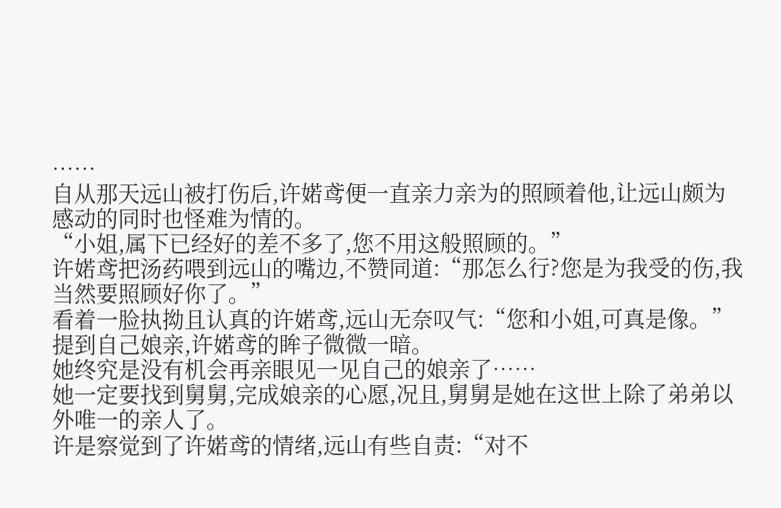……
自从那天远山被打伤后,许婼鸢便一直亲力亲为的照顾着他,让远山颇为感动的同时也怪难为情的。
“小姐,属下已经好的差不多了,您不用这般照顾的。”
许婼鸢把汤药喂到远山的嘴边,不赞同道:“那怎么行?您是为我受的伤,我当然要照顾好你了。”
看着一脸执拗且认真的许婼鸢,远山无奈叹气:“您和小姐,可真是像。”
提到自己娘亲,许婼鸢的眸子微微一暗。
她终究是没有机会再亲眼见一见自己的娘亲了……
她一定要找到舅舅,完成娘亲的心愿,况且,舅舅是她在这世上除了弟弟以外唯一的亲人了。
许是察觉到了许婼鸢的情绪,远山有些自责:“对不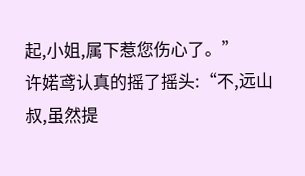起,小姐,属下惹您伤心了。”
许婼鸢认真的摇了摇头:“不,远山叔,虽然提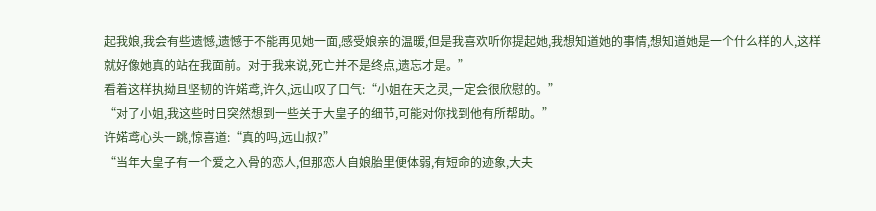起我娘,我会有些遗憾,遗憾于不能再见她一面,感受娘亲的温暖,但是我喜欢听你提起她,我想知道她的事情,想知道她是一个什么样的人,这样就好像她真的站在我面前。对于我来说,死亡并不是终点,遗忘才是。”
看着这样执拗且坚韧的许婼鸢,许久,远山叹了口气:“小姐在天之灵,一定会很欣慰的。”
“对了小姐,我这些时日突然想到一些关于大皇子的细节,可能对你找到他有所帮助。”
许婼鸢心头一跳,惊喜道:“真的吗,远山叔?”
“当年大皇子有一个爱之入骨的恋人,但那恋人自娘胎里便体弱,有短命的迹象,大夫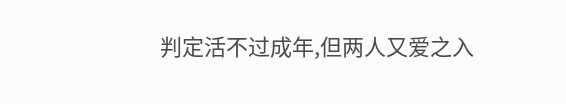判定活不过成年,但两人又爱之入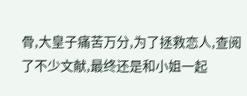骨,大皇子痛苦万分,为了拯救恋人,查阅了不少文献,最终还是和小姐一起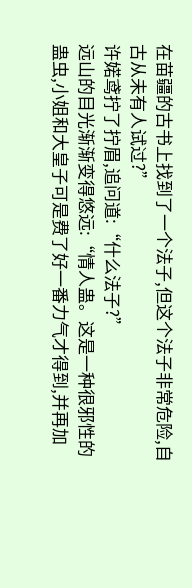在苗疆的古书上找到了一个法子,但这个法子非常危险,自古从未有人试过?”
许婼鸢拧了拧眉,追问道:“什么法子?”
远山的目光渐渐变得悠远:“情人蛊。这是一种很邪性的蛊虫,小姐和大皇子可是费了好一番力气才得到,并再加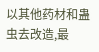以其他药材和蛊虫去改造,最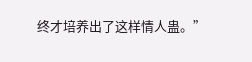终才培养出了这样情人蛊。”